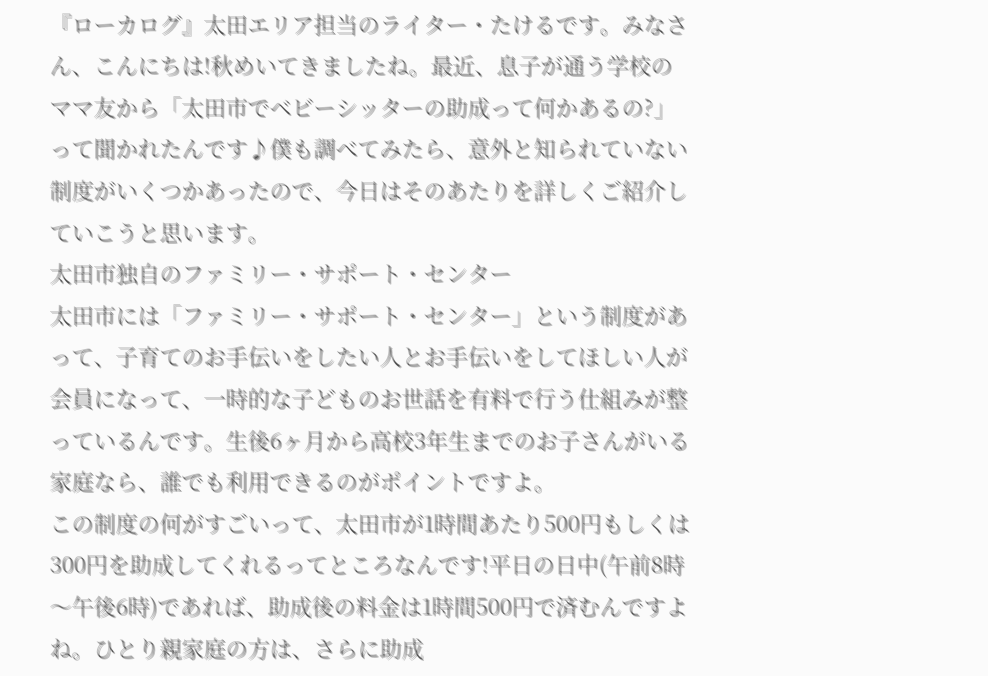『ローカログ』太田エリア担当のライター・たけるです。みなさん、こんにちは!秋めいてきましたね。最近、息子が通う学校のママ友から「太田市でベビーシッターの助成って何かあるの?」って聞かれたんです♪僕も調べてみたら、意外と知られていない制度がいくつかあったので、今日はそのあたりを詳しくご紹介していこうと思います。
太田市独自のファミリー・サポート・センター
太田市には「ファミリー・サポート・センター」という制度があって、子育てのお手伝いをしたい人とお手伝いをしてほしい人が会員になって、一時的な子どものお世話を有料で行う仕組みが整っているんです。生後6ヶ月から高校3年生までのお子さんがいる家庭なら、誰でも利用できるのがポイントですよ。
この制度の何がすごいって、太田市が1時間あたり500円もしくは300円を助成してくれるってところなんです!平日の日中(午前8時〜午後6時)であれば、助成後の料金は1時間500円で済むんですよね。ひとり親家庭の方は、さらに助成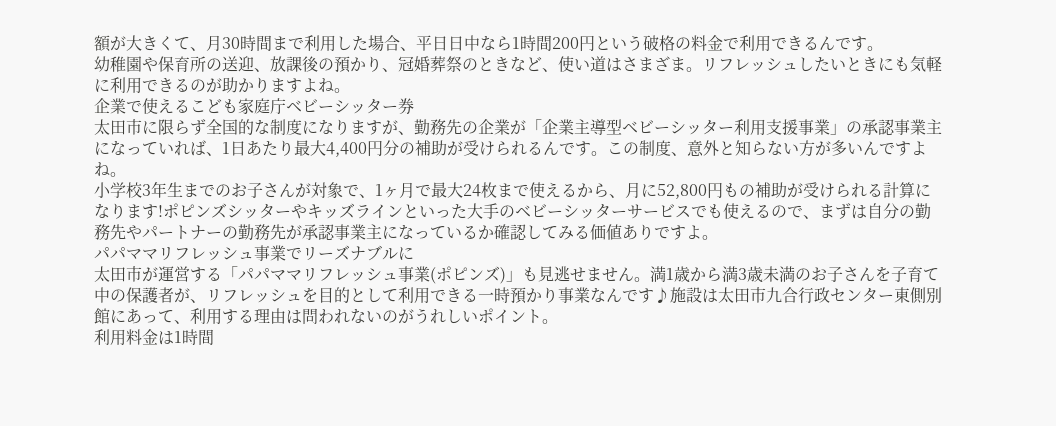額が大きくて、月30時間まで利用した場合、平日日中なら1時間200円という破格の料金で利用できるんです。
幼稚園や保育所の送迎、放課後の預かり、冠婚葬祭のときなど、使い道はさまざま。リフレッシュしたいときにも気軽に利用できるのが助かりますよね。
企業で使えるこども家庭庁ベビーシッター券
太田市に限らず全国的な制度になりますが、勤務先の企業が「企業主導型ベビーシッター利用支援事業」の承認事業主になっていれば、1日あたり最大4,400円分の補助が受けられるんです。この制度、意外と知らない方が多いんですよね。
小学校3年生までのお子さんが対象で、1ヶ月で最大24枚まで使えるから、月に52,800円もの補助が受けられる計算になります!ポピンズシッターやキッズラインといった大手のベビーシッターサービスでも使えるので、まずは自分の勤務先やパートナーの勤務先が承認事業主になっているか確認してみる価値ありですよ。
パパママリフレッシュ事業でリーズナブルに
太田市が運営する「パパママリフレッシュ事業(ポピンズ)」も見逃せません。満1歳から満3歳未満のお子さんを子育て中の保護者が、リフレッシュを目的として利用できる一時預かり事業なんです♪施設は太田市九合行政センター東側別館にあって、利用する理由は問われないのがうれしいポイント。
利用料金は1時間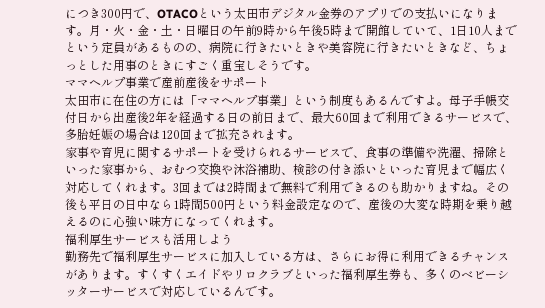につき300円で、OTACOという太田市デジタル金券のアプリでの支払いになります。月・火・金・土・日曜日の午前9時から午後5時まで開館していて、1日10人までという定員があるものの、病院に行きたいときや美容院に行きたいときなど、ちょっとした用事のときにすごく重宝しそうです。
ママヘルプ事業で産前産後をサポート
太田市に在住の方には「ママヘルプ事業」という制度もあるんですよ。母子手帳交付日から出産後2年を経過する日の前日まで、最大60回まで利用できるサービスで、多胎妊娠の場合は120回まで拡充されます。
家事や育児に関するサポートを受けられるサービスで、食事の準備や洗濯、掃除といった家事から、おむつ交換や沐浴補助、検診の付き添いといった育児まで幅広く対応してくれます。3回までは2時間まで無料で利用できるのも助かりますね。その後も平日の日中なら1時間500円という料金設定なので、産後の大変な時期を乗り越えるのに心強い味方になってくれます。
福利厚生サービスも活用しよう
勤務先で福利厚生サービスに加入している方は、さらにお得に利用できるチャンスがあります。すくすくエイドやリロクラブといった福利厚生券も、多くのベビーシッターサービスで対応しているんです。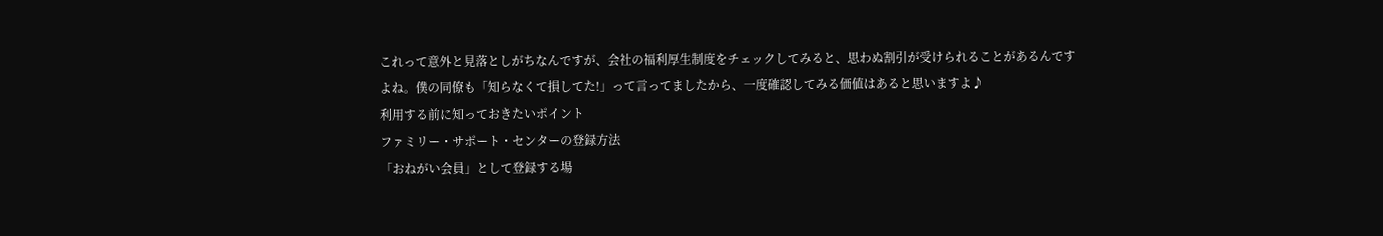これって意外と見落としがちなんですが、会社の福利厚生制度をチェックしてみると、思わぬ割引が受けられることがあるんですよね。僕の同僚も「知らなくて損してた!」って言ってましたから、一度確認してみる価値はあると思いますよ♪
利用する前に知っておきたいポイント
ファミリー・サポート・センターの登録方法
「おねがい会員」として登録する場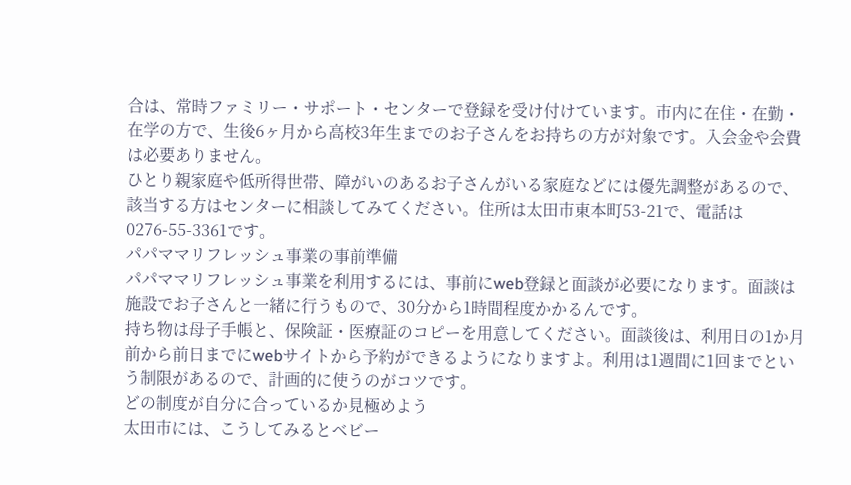合は、常時ファミリー・サポート・センターで登録を受け付けています。市内に在住・在勤・在学の方で、生後6ヶ月から高校3年生までのお子さんをお持ちの方が対象です。入会金や会費は必要ありません。
ひとり親家庭や低所得世帯、障がいのあるお子さんがいる家庭などには優先調整があるので、該当する方はセンターに相談してみてください。住所は太田市東本町53-21で、電話は0276-55-3361です。
パパママリフレッシュ事業の事前準備
パパママリフレッシュ事業を利用するには、事前にweb登録と面談が必要になります。面談は施設でお子さんと一緒に行うもので、30分から1時間程度かかるんです。
持ち物は母子手帳と、保険証・医療証のコピーを用意してください。面談後は、利用日の1か月前から前日までにwebサイトから予約ができるようになりますよ。利用は1週間に1回までという制限があるので、計画的に使うのがコツです。
どの制度が自分に合っているか見極めよう
太田市には、こうしてみるとベビー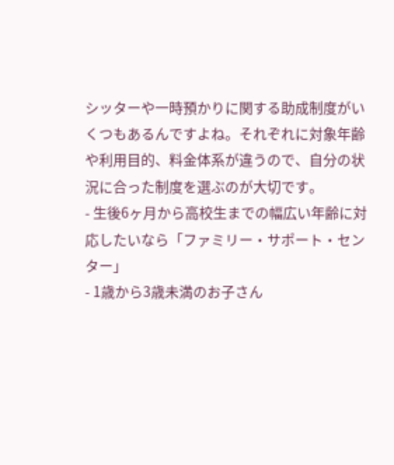シッターや一時預かりに関する助成制度がいくつもあるんですよね。それぞれに対象年齢や利用目的、料金体系が違うので、自分の状況に合った制度を選ぶのが大切です。
- 生後6ヶ月から高校生までの幅広い年齢に対応したいなら「ファミリー・サポート・センター」
- 1歳から3歳未満のお子さん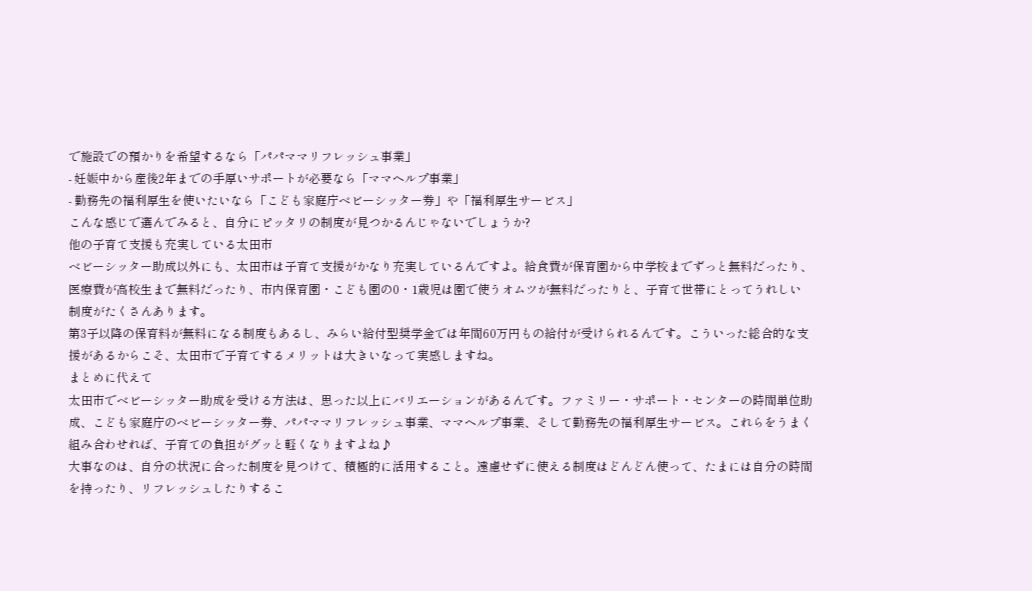で施設での預かりを希望するなら「パパママリフレッシュ事業」
- 妊娠中から産後2年までの手厚いサポートが必要なら「ママヘルプ事業」
- 勤務先の福利厚生を使いたいなら「こども家庭庁ベビーシッター券」や「福利厚生サービス」
こんな感じで選んでみると、自分にピッタリの制度が見つかるんじゃないでしょうか?
他の子育て支援も充実している太田市
ベビーシッター助成以外にも、太田市は子育て支援がかなり充実しているんですよ。給食費が保育園から中学校までずっと無料だったり、医療費が高校生まで無料だったり、市内保育園・こども園の0・1歳児は園で使うオムツが無料だったりと、子育て世帯にとってうれしい制度がたくさんあります。
第3子以降の保育料が無料になる制度もあるし、みらい給付型奨学金では年間60万円もの給付が受けられるんです。こういった総合的な支援があるからこそ、太田市で子育てするメリットは大きいなって実感しますね。
まとめに代えて
太田市でベビーシッター助成を受ける方法は、思った以上にバリエーションがあるんです。ファミリー・サポート・センターの時間単位助成、こども家庭庁のベビーシッター券、パパママリフレッシュ事業、ママヘルプ事業、そして勤務先の福利厚生サービス。これらをうまく組み合わせれば、子育ての負担がグッと軽くなりますよね♪
大事なのは、自分の状況に合った制度を見つけて、積極的に活用すること。遠慮せずに使える制度はどんどん使って、たまには自分の時間を持ったり、リフレッシュしたりするこ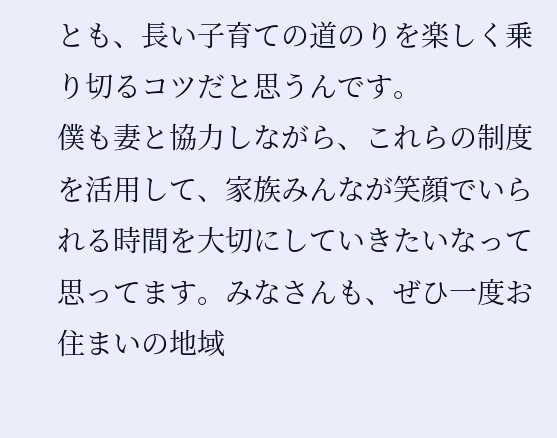とも、長い子育ての道のりを楽しく乗り切るコツだと思うんです。
僕も妻と協力しながら、これらの制度を活用して、家族みんなが笑顔でいられる時間を大切にしていきたいなって思ってます。みなさんも、ぜひ一度お住まいの地域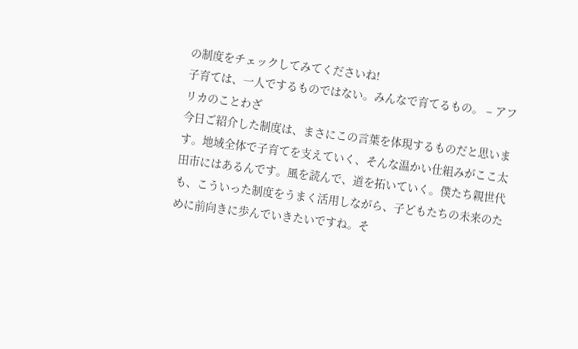の制度をチェックしてみてくださいね!
子育ては、一人でするものではない。みんなで育てるもの。 – アフリカのことわざ
今日ご紹介した制度は、まさにこの言葉を体現するものだと思います。地域全体で子育てを支えていく、そんな温かい仕組みがここ太田市にはあるんです。風を読んで、道を拓いていく。僕たち親世代も、こういった制度をうまく活用しながら、子どもたちの未来のために前向きに歩んでいきたいですね。そ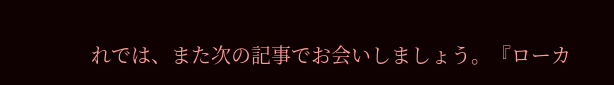れでは、また次の記事でお会いしましょう。『ローカ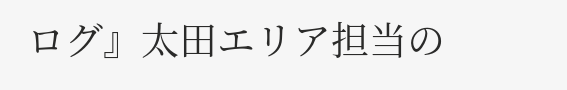ログ』太田エリア担当の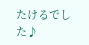たけるでした♪